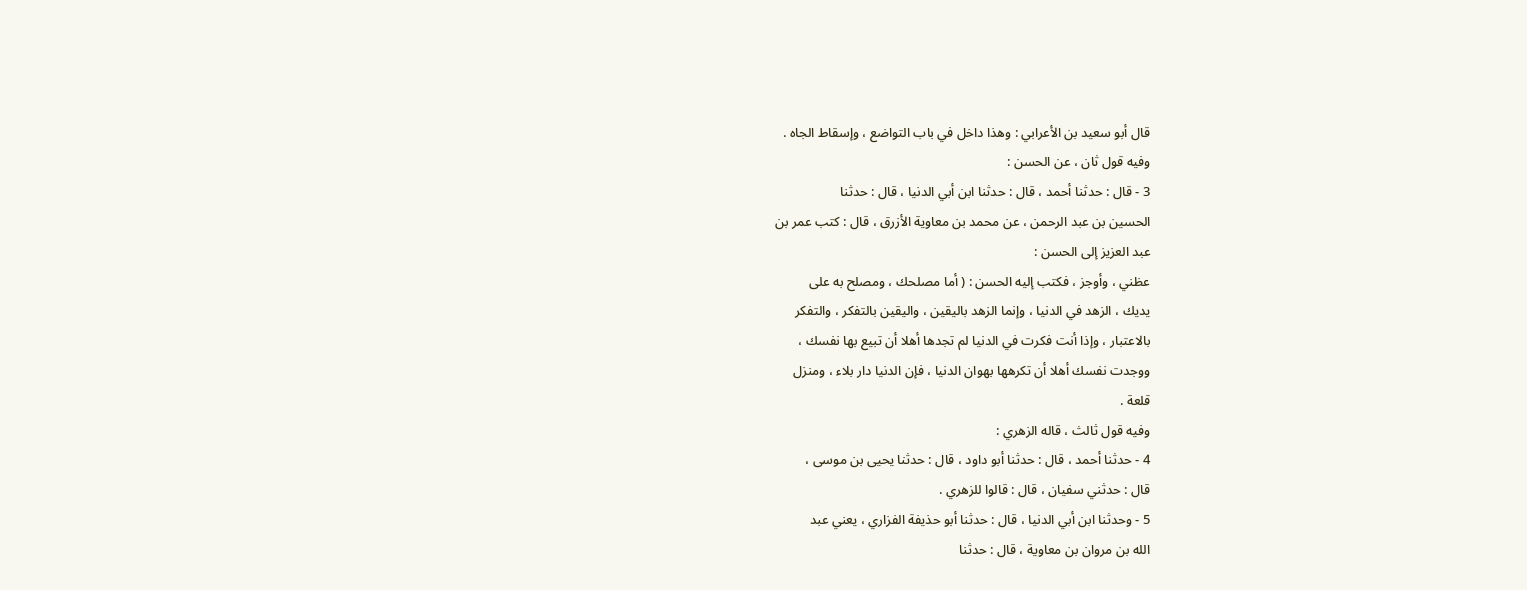قال أبو سعيد بن الأعرابي : وهذا داخل في باب التواضع ، وإسقاط الجاه .
وفيه قول ثان ، عن الحسن :
3 - قال : حدثنا أحمد ، قال : حدثنا ابن أبي الدنيا ، قال : حدثنا
الحسين بن عبد الرحمن ، عن محمد بن معاوية الأزرق ، قال : كتب عمر بن
عبد العزيز إلى الحسن :
عظني ، وأوجز ، فكتب إليه الحسن : ( أما مصلحك ، ومصلح به على
يديك ، الزهد في الدنيا ، وإنما الزهد باليقين ، واليقين بالتفكر ، والتفكر
بالاعتبار ، وإذا أنت فكرت في الدنيا لم تجدها أهلا أن تبيع بها نفسك ،
ووجدت نفسك أهلا أن تكرهها بهوان الدنيا ، فإن الدنيا دار بلاء ، ومنزل
قلعة .
وفيه قول ثالث ، قاله الزهري :
4 - حدثنا أحمد ، قال : حدثنا أبو داود ، قال : حدثنا يحيى بن موسى ،
قال : حدثني سفيان ، قال : قالوا للزهري .
5 - وحدثنا ابن أبي الدنيا ، قال : حدثنا أبو حذيفة الفزاري ، يعني عبد
الله بن مروان بن معاوية ، قال : حدثنا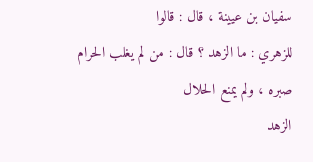سفيان بن عيينة ، قال : قالوا
للزهري : ما الزهد ؟ قال : من لم يغلب الحرام صبره ، ولم يمنع الحلال
الزهد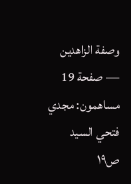وصفة الزاهدين — صفحة 19
مساهمون: مجدي فتحي السيد
ص١٩